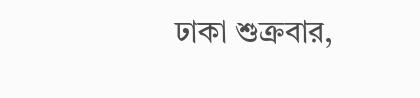ঢাকা শুক্রবার,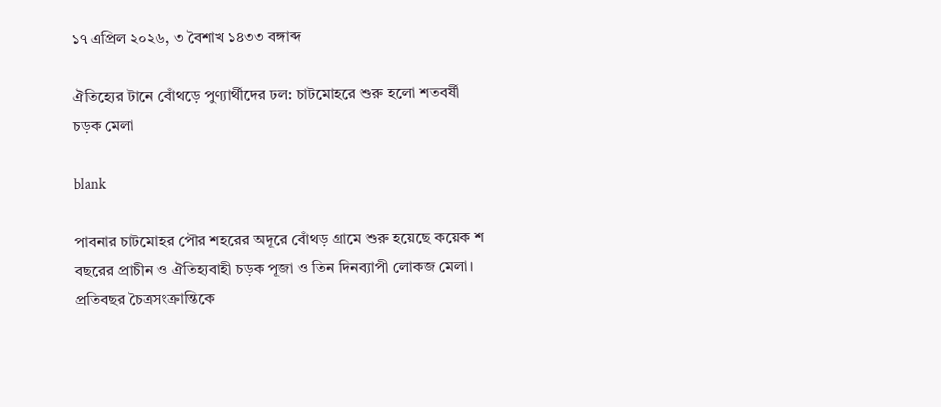১৭ এপ্রিল ২০২৬, ৩ বৈশাখ ১৪৩৩ বঙ্গাব্দ

ঐতিহ্যের টানে বোঁথড়ে পুণ্যার্থীদের ঢল: চাটমোহরে শুরু হলো শতবর্ষী চড়ক মেলা

blank

পাবনার চাটমোহর পৌর শহরের অদূরে বোঁথড় গ্রামে শুরু হয়েছে কয়েক শ বছরের প্রাচীন ও ঐতিহ্যবাহী চড়ক পূজা ও তিন দিনব্যাপী লোকজ মেলা। প্রতিবছর চৈত্রসংক্রান্তিকে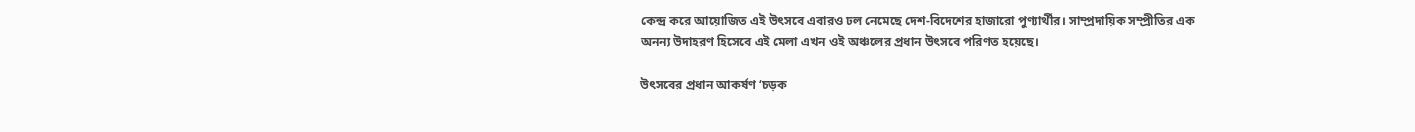কেন্দ্র করে আয়োজিত এই উৎসবে এবারও ঢল নেমেছে দেশ-বিদেশের হাজারো পুণ্যার্থীর। সাম্প্রদায়িক সম্প্রীতির এক অনন্য উদাহরণ হিসেবে এই মেলা এখন ওই অঞ্চলের প্রধান উৎসবে পরিণত হয়েছে।

উৎসবের প্রধান আকর্ষণ ‘চড়ক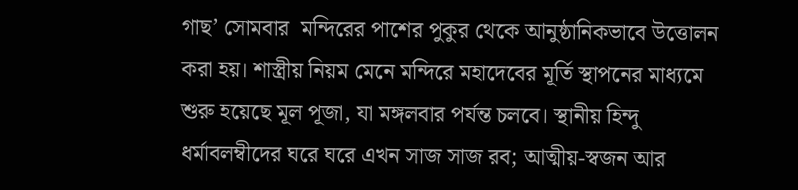গাছ’ সোমবার  মন্দিরের পাশের পুকুর থেকে আনুষ্ঠানিকভাবে উত্তোলন করা হয়। শাস্ত্রীয় নিয়ম মেনে মন্দিরে মহাদেবের মূর্তি স্থাপনের মাধ্যমে শুরু হয়েছে মূল পূজা, যা মঙ্গলবার পর্যন্ত চলবে। স্থানীয় হিন্দু ধর্মাবলম্বীদের ঘরে ঘরে এখন সাজ সাজ রব; আত্মীয়-স্বজন আর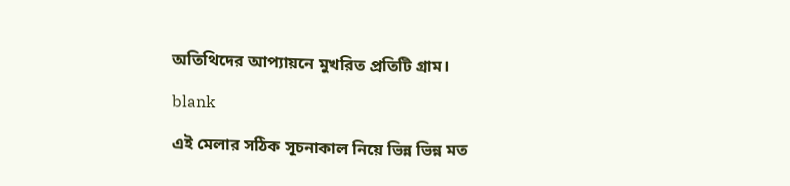অতিথিদের আপ্যায়নে মুখরিত প্রতিটি গ্রাম।

blank

এই মেলার সঠিক সূচনাকাল নিয়ে ভিন্ন ভিন্ন মত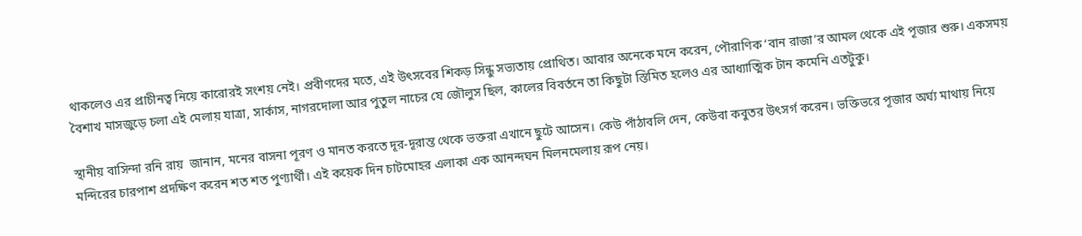থাকলেও এর প্রাচীনত্ব নিয়ে কারোরই সংশয় নেই। প্রবীণদের মতে, এই উৎসবের শিকড় সিন্ধু সভ্যতায় প্রোথিত। আবার অনেকে মনে করেন, পৌরাণিক ‘বান রাজা’র আমল থেকে এই পূজার শুরু। একসময় বৈশাখ মাসজুড়ে চলা এই মেলায় যাত্রা, সার্কাস, নাগরদোলা আর পুতুল নাচের যে জৌলুস ছিল, কালের বিবর্তনে তা কিছুটা স্তিমিত হলেও এর আধ্যাত্মিক টান কমেনি এতটুকু।

স্থানীয় বাসিন্দা রনি রায়  জানান, মনের বাসনা পূরণ ও মানত করতে দূর-দূরান্ত থেকে ভক্তরা এখানে ছুটে আসেন। কেউ পাঁঠাবলি দেন, কেউবা কবুতর উৎসর্গ করেন। ভক্তিভরে পূজার অর্ঘ্য মাথায় নিয়ে মন্দিরের চারপাশ প্রদক্ষিণ করেন শত শত পুণ্যার্থী। এই কয়েক দিন চাটমোহর এলাকা এক আনন্দঘন মিলনমেলায় রূপ নেয়।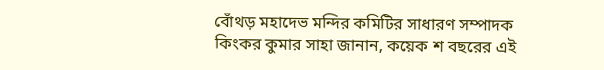বোঁথড় মহাদেভ মন্দির কমিটির সাধারণ সম্পাদক কিংকর কুমার সাহা জানান, কয়েক শ বছরের এই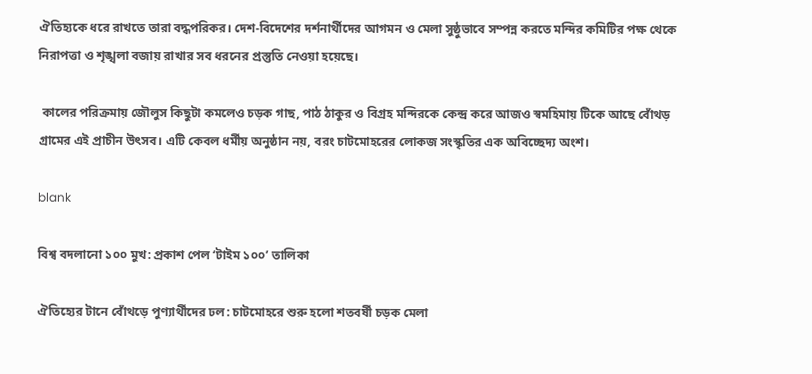ঐতিহ্যকে ধরে রাখতে তারা বদ্ধপরিকর। দেশ-বিদেশের দর্শনার্থীদের আগমন ও মেলা সুষ্ঠুভাবে সম্পন্ন করতে মন্দির কমিটির পক্ষ থেকে নিরাপত্তা ও শৃঙ্খলা বজায় রাখার সব ধরনের প্রস্তুতি নেওয়া হয়েছে।

 কালের পরিক্রমায় জৌলুস কিছুটা কমলেও চড়ক গাছ, পাঠ ঠাকুর ও বিগ্রহ মন্দিরকে কেন্দ্র করে আজও স্বমহিমায় টিকে আছে বোঁথড় গ্রামের এই প্রাচীন উৎসব। এটি কেবল ধর্মীয় অনুষ্ঠান নয়, বরং চাটমোহরের লোকজ সংস্কৃতির এক অবিচ্ছেদ্য অংশ।

blank

বিশ্ব বদলানো ১০০ মুখ: প্রকাশ পেল ‘টাইম ১০০’ তালিকা

ঐতিহ্যের টানে বোঁথড়ে পুণ্যার্থীদের ঢল: চাটমোহরে শুরু হলো শতবর্ষী চড়ক মেলা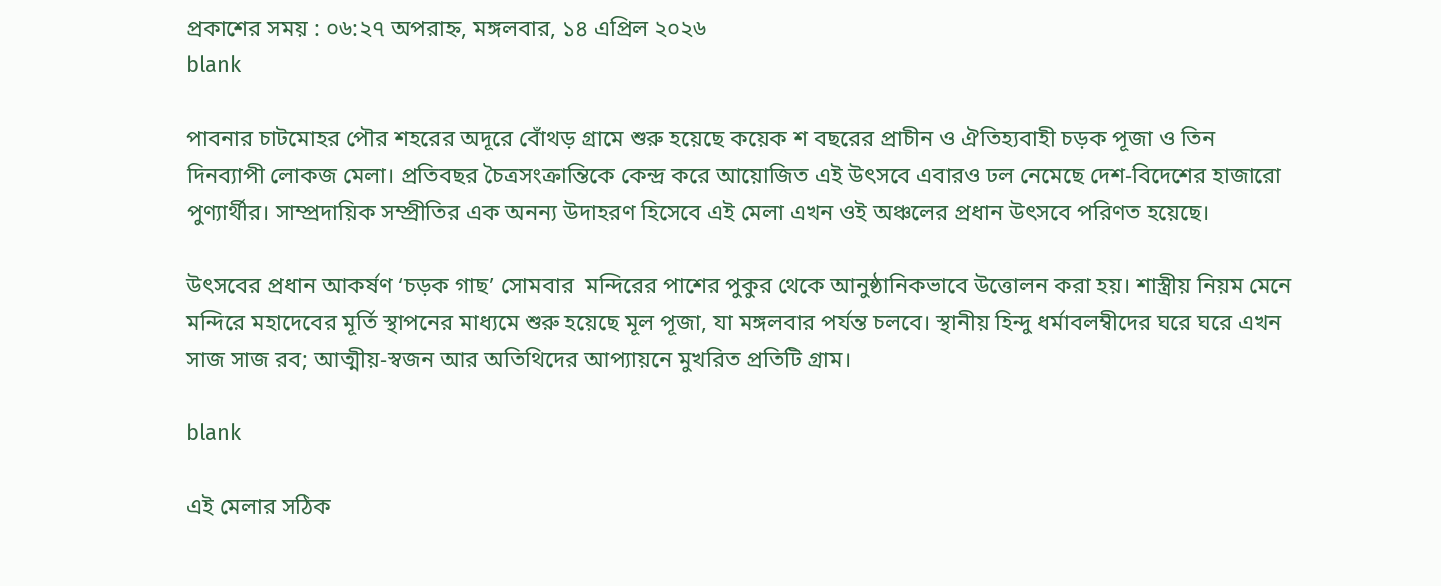প্রকাশের সময় : ০৬:২৭ অপরাহ্ন, মঙ্গলবার, ১৪ এপ্রিল ২০২৬
blank

পাবনার চাটমোহর পৌর শহরের অদূরে বোঁথড় গ্রামে শুরু হয়েছে কয়েক শ বছরের প্রাচীন ও ঐতিহ্যবাহী চড়ক পূজা ও তিন দিনব্যাপী লোকজ মেলা। প্রতিবছর চৈত্রসংক্রান্তিকে কেন্দ্র করে আয়োজিত এই উৎসবে এবারও ঢল নেমেছে দেশ-বিদেশের হাজারো পুণ্যার্থীর। সাম্প্রদায়িক সম্প্রীতির এক অনন্য উদাহরণ হিসেবে এই মেলা এখন ওই অঞ্চলের প্রধান উৎসবে পরিণত হয়েছে।

উৎসবের প্রধান আকর্ষণ ‘চড়ক গাছ’ সোমবার  মন্দিরের পাশের পুকুর থেকে আনুষ্ঠানিকভাবে উত্তোলন করা হয়। শাস্ত্রীয় নিয়ম মেনে মন্দিরে মহাদেবের মূর্তি স্থাপনের মাধ্যমে শুরু হয়েছে মূল পূজা, যা মঙ্গলবার পর্যন্ত চলবে। স্থানীয় হিন্দু ধর্মাবলম্বীদের ঘরে ঘরে এখন সাজ সাজ রব; আত্মীয়-স্বজন আর অতিথিদের আপ্যায়নে মুখরিত প্রতিটি গ্রাম।

blank

এই মেলার সঠিক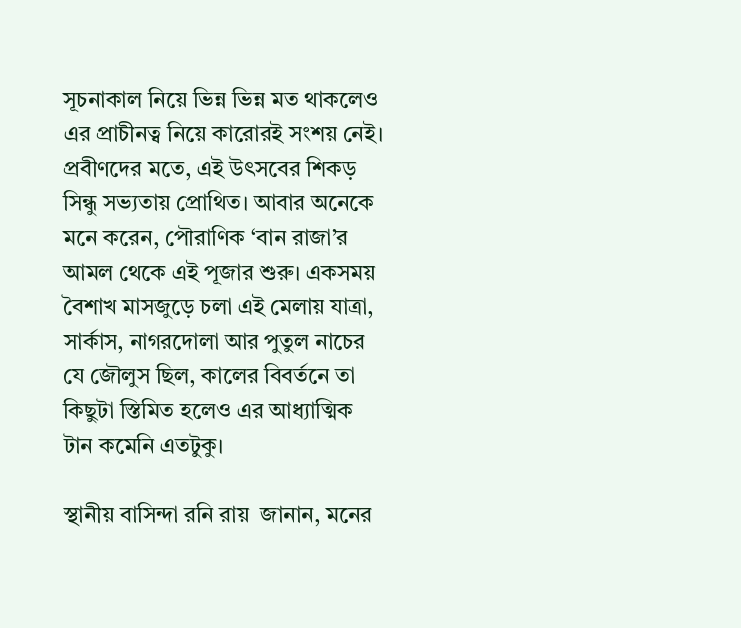সূচনাকাল নিয়ে ভিন্ন ভিন্ন মত থাকলেও এর প্রাচীনত্ব নিয়ে কারোরই সংশয় নেই। প্রবীণদের মতে, এই উৎসবের শিকড় সিন্ধু সভ্যতায় প্রোথিত। আবার অনেকে মনে করেন, পৌরাণিক ‘বান রাজা’র আমল থেকে এই পূজার শুরু। একসময় বৈশাখ মাসজুড়ে চলা এই মেলায় যাত্রা, সার্কাস, নাগরদোলা আর পুতুল নাচের যে জৌলুস ছিল, কালের বিবর্তনে তা কিছুটা স্তিমিত হলেও এর আধ্যাত্মিক টান কমেনি এতটুকু।

স্থানীয় বাসিন্দা রনি রায়  জানান, মনের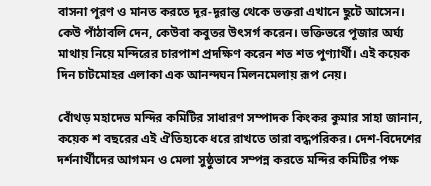বাসনা পূরণ ও মানত করতে দূর-দূরান্ত থেকে ভক্তরা এখানে ছুটে আসেন। কেউ পাঁঠাবলি দেন, কেউবা কবুতর উৎসর্গ করেন। ভক্তিভরে পূজার অর্ঘ্য মাথায় নিয়ে মন্দিরের চারপাশ প্রদক্ষিণ করেন শত শত পুণ্যার্থী। এই কয়েক দিন চাটমোহর এলাকা এক আনন্দঘন মিলনমেলায় রূপ নেয়।

বোঁথড় মহাদেভ মন্দির কমিটির সাধারণ সম্পাদক কিংকর কুমার সাহা জানান, কয়েক শ বছরের এই ঐতিহ্যকে ধরে রাখতে তারা বদ্ধপরিকর। দেশ-বিদেশের দর্শনার্থীদের আগমন ও মেলা সুষ্ঠুভাবে সম্পন্ন করতে মন্দির কমিটির পক্ষ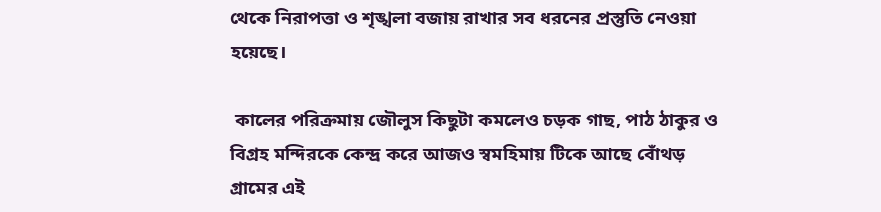থেকে নিরাপত্তা ও শৃঙ্খলা বজায় রাখার সব ধরনের প্রস্তুতি নেওয়া হয়েছে।

 কালের পরিক্রমায় জৌলুস কিছুটা কমলেও চড়ক গাছ, পাঠ ঠাকুর ও বিগ্রহ মন্দিরকে কেন্দ্র করে আজও স্বমহিমায় টিকে আছে বোঁথড় গ্রামের এই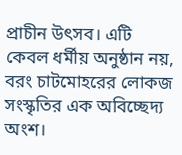প্রাচীন উৎসব। এটি কেবল ধর্মীয় অনুষ্ঠান নয়, বরং চাটমোহরের লোকজ সংস্কৃতির এক অবিচ্ছেদ্য অংশ।